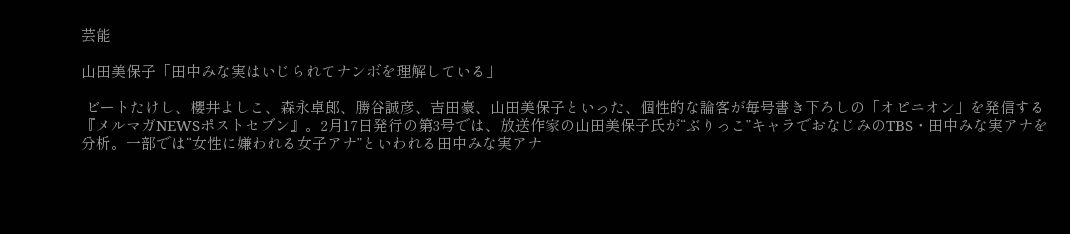芸能

山田美保子「田中みな実はいじられてナンボを理解している」

 ビートたけし、櫻井よしこ、森永卓郎、勝谷誠彦、吉田豪、山田美保子といった、個性的な論客が毎号書き下ろしの「オピニオン」を発信する『メルマガNEWSポストセブン』。2月17日発行の第3号では、放送作家の山田美保子氏が“ぶりっこ”キャラでおなじみのTBS・田中みな実アナを分析。一部では“女性に嫌われる女子アナ”といわれる田中みな実アナ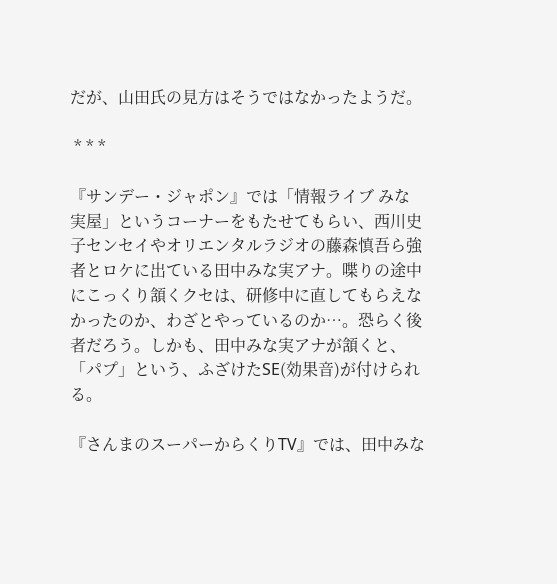だが、山田氏の見方はそうではなかったようだ。

 * * *

『サンデー・ジャポン』では「情報ライブ みな実屋」というコーナーをもたせてもらい、西川史子センセイやオリエンタルラジオの藤森慎吾ら強者とロケに出ている田中みな実アナ。喋りの途中にこっくり頷くクセは、研修中に直してもらえなかったのか、わざとやっているのか…。恐らく後者だろう。しかも、田中みな実アナが頷くと、「パプ」という、ふざけたSE(効果音)が付けられる。

『さんまのスーパーからくりTV』では、田中みな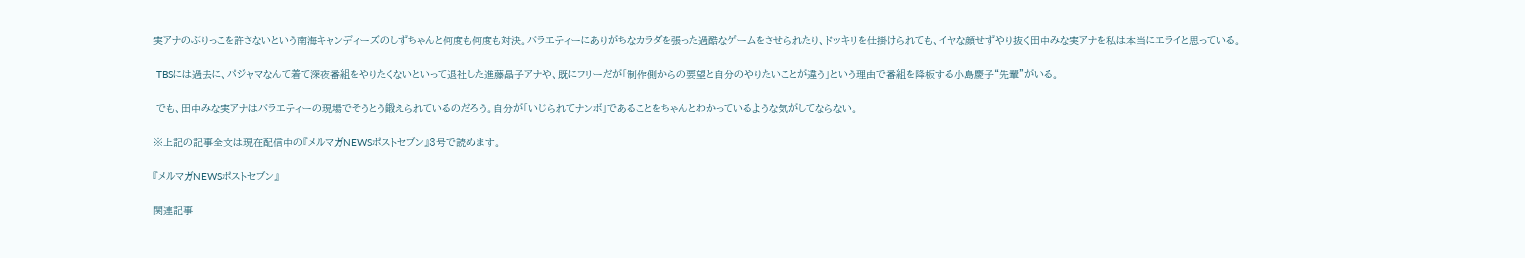実アナのぶりっこを許さないという南海キャンディーズのしずちゃんと何度も何度も対決。バラエティーにありがちなカラダを張った過酷なゲームをさせられたり、ドッキリを仕掛けられても、イヤな顔せずやり抜く田中みな実アナを私は本当にエライと思っている。

 TBSには過去に、パジャマなんて着て深夜番組をやりたくないといって退社した進藤晶子アナや、既にフリーだが「制作側からの要望と自分のやりたいことが違う」という理由で番組を降板する小島慶子“先輩”がいる。

 でも、田中みな実アナはバラエティーの現場でそうとう鍛えられているのだろう。自分が「いじられてナンボ」であることをちゃんとわかっているような気がしてならない。

※上記の記事全文は現在配信中の『メルマガNEWSポストセブン』3号で読めます。

『メルマガNEWSポストセブン』

関連記事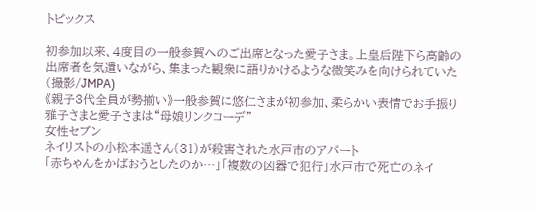トピックス

初参加以来、4度目の一般参賀へのご出席となった愛子さま。上皇后陛下ら高齢の出席者を気遣いながら、集まった観衆に語りかけるような微笑みを向けられていた(撮影/JMPA)
《親子3代全員が勢揃い》一般参賀に悠仁さまが初参加、柔らかい表情でお手振り 雅子さまと愛子さまは“母娘リンクコーデ”
女性セブン
ネイリストの小松本遥さん(31)が殺害された水戸市のアパート
「赤ちゃんをかばおうとしたのか…」「複数の凶器で犯行」水戸市で死亡のネイ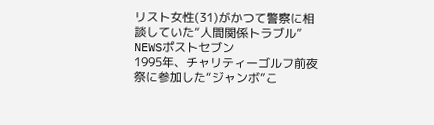リスト女性(31)がかつて警察に相談していた“人間関係トラブル”
NEWSポストセブン
1995年、チャリティーゴルフ前夜祭に参加した“ジャンボ”こ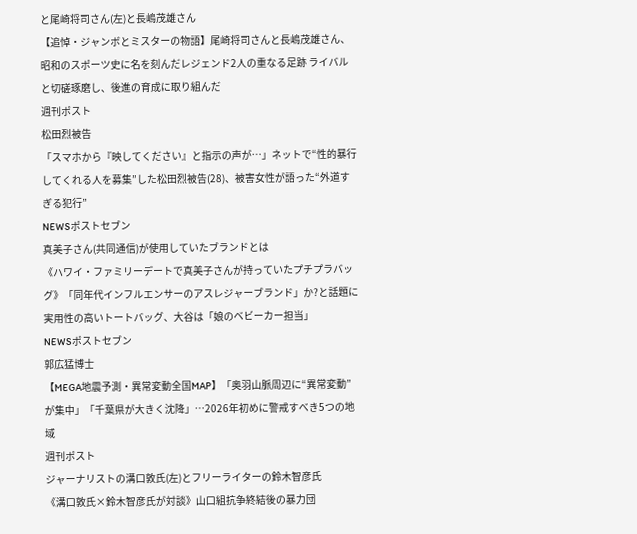と尾崎将司さん(左)と長嶋茂雄さん
【追悼・ジャンボとミスターの物語】尾崎将司さんと長嶋茂雄さん、昭和のスポーツ史に名を刻んだレジェンド2人の重なる足跡 ライバルと切磋琢磨し、後進の育成に取り組んだ
週刊ポスト
松田烈被告
「スマホから『映してください』と指示の声が…」ネットで“性的暴行してくれる人を募集”した松田烈被告(28)、被害女性が語った“外道すぎる犯行”
NEWSポストセブン
真美子さん(共同通信)が使用していたブランドとは
《ハワイ・ファミリーデートで真美子さんが持っていたプチプラバッグ》「同年代インフルエンサーのアスレジャーブランド」か?と話題に 実用性の高いトートバッグ、大谷は「娘のベビーカー担当」
NEWSポストセブン
郭広猛博士
【MEGA地震予測・異常変動全国MAP】「奥羽山脈周辺に“異常変動”が集中」「千葉県が大きく沈降」…2026年初めに警戒すべき5つの地域
週刊ポスト
ジャーナリストの溝口敦氏(左)とフリーライターの鈴木智彦氏
《溝口敦氏×鈴木智彦氏が対談》山口組抗争終結後の暴力団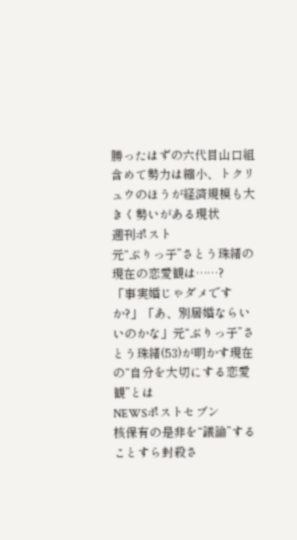勝ったはずの六代目山口組含めて勢力は縮小、トクリュウのほうが経済規模も大きく勢いがある現状
週刊ポスト
元“ぶりっ子”さとう珠緒の現在の恋愛観は……?
「事実婚じゃダメですか?」「あ、別居婚ならいいのかな」元“ぶりっ子”さとう珠緒(53)が明かす現在の“自分を大切にする恋愛観”とは
NEWSポストセブン
核保有の是非を“議論”することすら封殺さ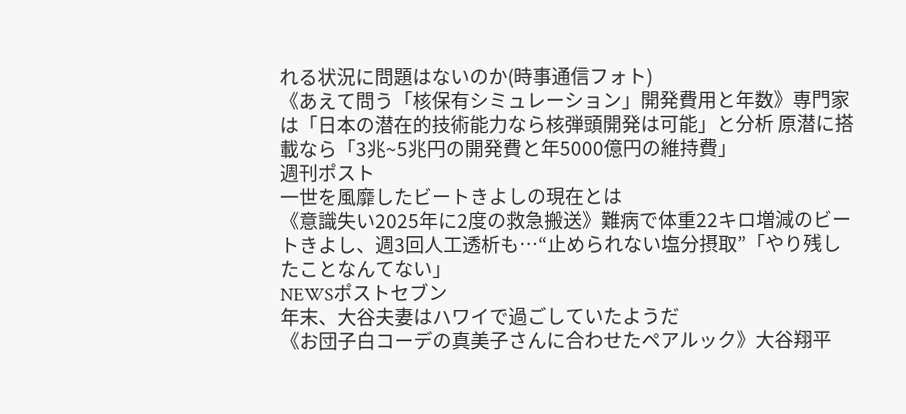れる状況に問題はないのか(時事通信フォト)
《あえて問う「核保有シミュレーション」開発費用と年数》専門家は「日本の潜在的技術能力なら核弾頭開発は可能」と分析 原潜に搭載なら「3兆~5兆円の開発費と年5000億円の維持費」
週刊ポスト
一世を風靡したビートきよしの現在とは
《意識失い2025年に2度の救急搬送》難病で体重22キロ増減のビートきよし、週3回人工透析も…“止められない塩分摂取”「やり残したことなんてない」
NEWSポストセブン
年末、大谷夫妻はハワイで過ごしていたようだ
《お団子白コーデの真美子さんに合わせたペアルック》大谷翔平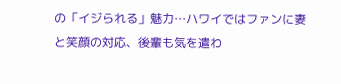の「イジられる」魅力…ハワイではファンに妻と笑顔の対応、後輩も気を遣わ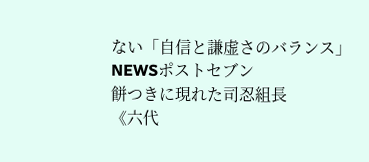ない「自信と謙虚さのバランス」
NEWSポストセブン
餅つきに現れた司忍組長
《六代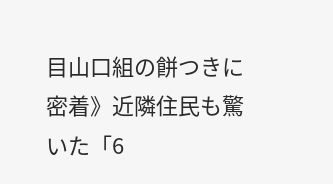目山口組の餅つきに密着》近隣住民も驚いた「6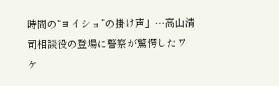時間の“ヨイショ”の掛け声」…高山清司相談役の登場に警察が驚愕したワケ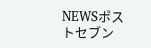NEWSポストセブン